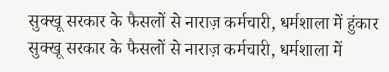सुक्खू सरकार के फैसलों से नाराज़ कर्मचारी, धर्मशाला में हुंकार
सुक्खू सरकार के फैसलों से नाराज़ कर्मचारी, धर्मशाला में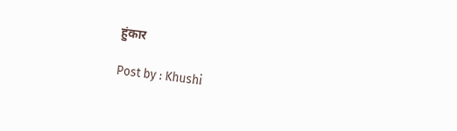हुंकार

Post by : Khushi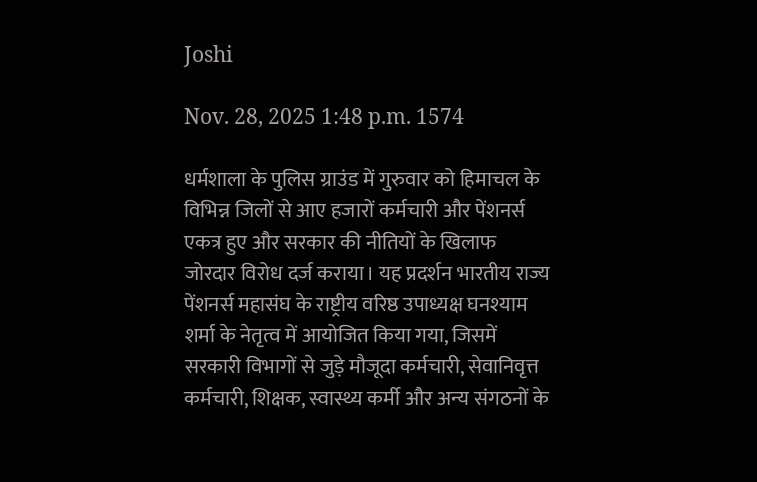Joshi

Nov. 28, 2025 1:48 p.m. 1574

धर्मशाला के पुलिस ग्राउंड में गुरुवार को हिमाचल के विभिन्न जिलों से आए हजारों कर्मचारी और पेंशनर्स एकत्र हुए और सरकार की नीतियों के खिलाफ जोरदार विरोध दर्ज कराया। यह प्रदर्शन भारतीय राज्य पेंशनर्स महासंघ के राष्ट्रीय वरिष्ठ उपाध्यक्ष घनश्याम शर्मा के नेतृत्व में आयोजित किया गया, जिसमें सरकारी विभागों से जुड़े मौजूदा कर्मचारी, सेवानिवृत्त कर्मचारी, शिक्षक, स्वास्थ्य कर्मी और अन्य संगठनों के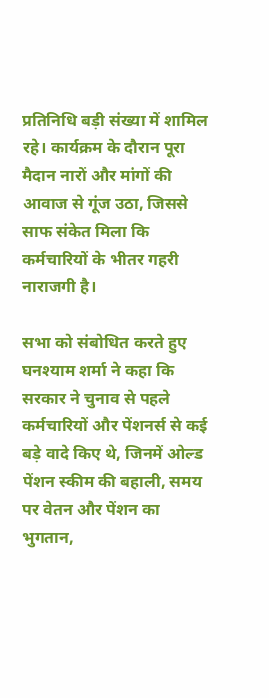प्रतिनिधि बड़ी संख्या में शामिल रहे। कार्यक्रम के दौरान पूरा मैदान नारों और मांगों की आवाज से गूंज उठा, जिससे साफ संकेत मिला कि कर्मचारियों के भीतर गहरी नाराजगी है।

सभा को संबोधित करते हुए घनश्याम शर्मा ने कहा कि सरकार ने चुनाव से पहले कर्मचारियों और पेंशनर्स से कई बड़े वादे किए थे, जिनमें ओल्ड पेंशन स्कीम की बहाली, समय पर वेतन और पेंशन का भुगतान,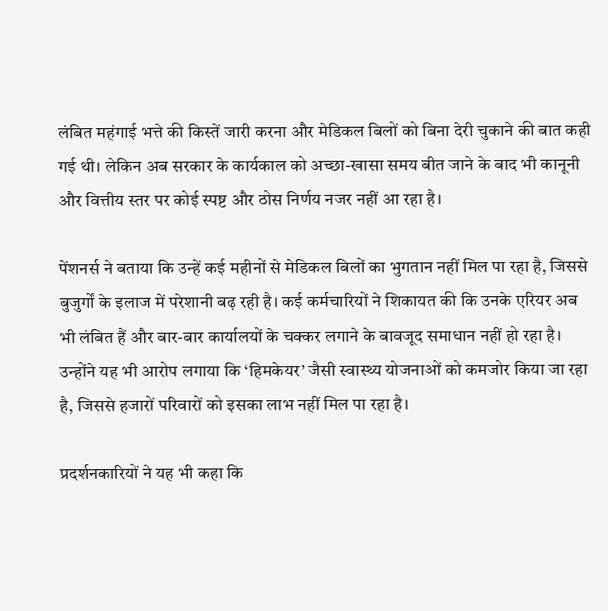लंबित महंगाई भत्ते की किस्तें जारी करना और मेडिकल बिलों को बिना देरी चुकाने की बात कही गई थी। लेकिन अब सरकार के कार्यकाल को अच्छा-खासा समय बीत जाने के बाद भी कानूनी और वित्तीय स्तर पर कोई स्पष्ट और ठोस निर्णय नजर नहीं आ रहा है।

पेंशनर्स ने बताया कि उन्हें कई महीनों से मेडिकल बिलों का भुगतान नहीं मिल पा रहा है, जिससे बुजुर्गों के इलाज में परेशानी बढ़ रही है। कई कर्मचारियों ने शिकायत की कि उनके एरियर अब भी लंबित हैं और बार-बार कार्यालयों के चक्कर लगाने के बावजूद समाधान नहीं हो रहा है। उन्होंने यह भी आरोप लगाया कि ‘हिमकेयर’ जैसी स्वास्थ्य योजनाओं को कमजोर किया जा रहा है, जिससे हजारों परिवारों को इसका लाभ नहीं मिल पा रहा है।

प्रदर्शनकारियों ने यह भी कहा कि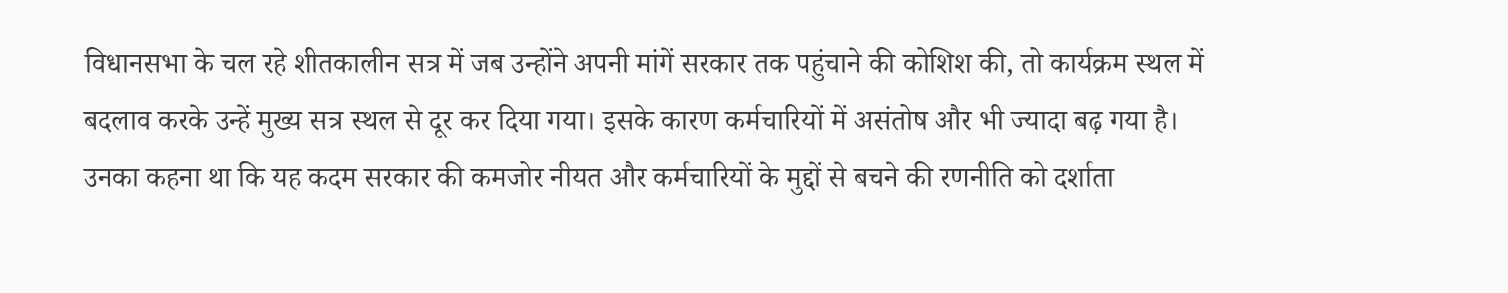विधानसभा के चल रहे शीतकालीन सत्र में जब उन्होंने अपनी मांगें सरकार तक पहुंचाने की कोशिश की, तो कार्यक्रम स्थल में बदलाव करके उन्हें मुख्य सत्र स्थल से दूर कर दिया गया। इसके कारण कर्मचारियों में असंतोष और भी ज्यादा बढ़ गया है। उनका कहना था कि यह कदम सरकार की कमजोर नीयत और कर्मचारियों के मुद्दों से बचने की रणनीति को दर्शाता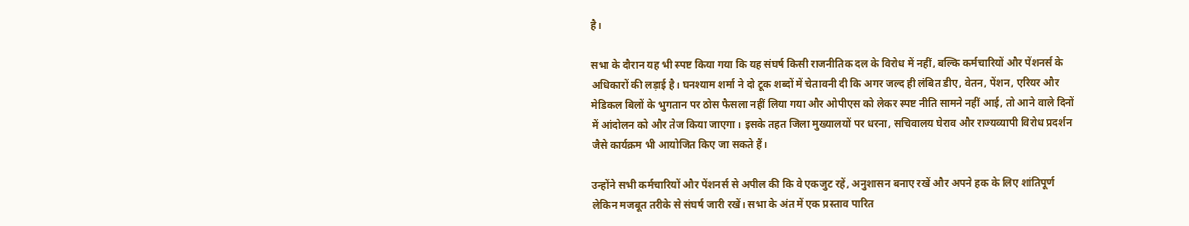है।

सभा के दौरान यह भी स्पष्ट किया गया कि यह संघर्ष किसी राजनीतिक दल के विरोध में नहीं, बल्कि कर्मचारियों और पेंशनर्स के अधिकारों की लड़ाई है। घनश्याम शर्मा ने दो टूक शब्दों में चेतावनी दी कि अगर जल्द ही लंबित डीए, वेतन, पेंशन, एरियर और मेडिकल बिलों के भुगतान पर ठोस फैसला नहीं लिया गया और ओपीएस को लेकर स्पष्ट नीति सामने नहीं आई, तो आने वाले दिनों में आंदोलन को और तेज किया जाएगा। इसके तहत जिला मुख्यालयों पर धरना, सचिवालय घेराव और राज्यव्यापी विरोध प्रदर्शन जैसे कार्यक्रम भी आयोजित किए जा सकते हैं।

उन्होंने सभी कर्मचारियों और पेंशनर्स से अपील की कि वे एकजुट रहें, अनुशासन बनाए रखें और अपने हक के लिए शांतिपूर्ण लेकिन मजबूत तरीके से संघर्ष जारी रखें। सभा के अंत में एक प्रस्ताव पारित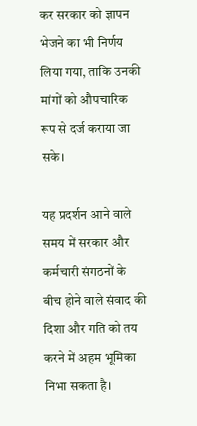कर सरकार को ज्ञापन भेजने का भी निर्णय लिया गया, ताकि उनकी मांगों को औपचारिक रूप से दर्ज कराया जा सके।

यह प्रदर्शन आने वाले समय में सरकार और कर्मचारी संगठनों के बीच होने वाले संवाद की दिशा और गति को तय करने में अहम भूमिका निभा सकता है।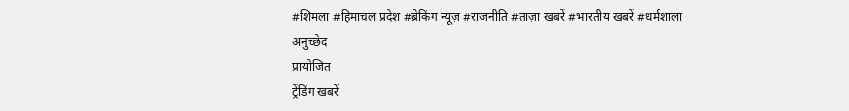#शिमला #हिमाचल प्रदेश #ब्रेकिंग न्यूज़ #राजनीति #ताज़ा खबरें #भारतीय खबरें #धर्मशाला
अनुच्छेद
प्रायोजित
ट्रेंडिंग खबरें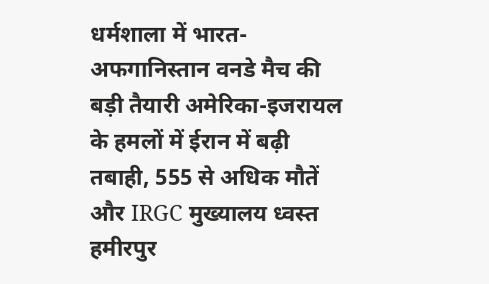धर्मशाला में भारत-अफगानिस्तान वनडे मैच की बड़ी तैयारी अमेरिका-इजरायल के हमलों में ईरान में बढ़ी तबाही, 555 से अधिक मौतें और IRGC मुख्यालय ध्वस्त हमीरपुर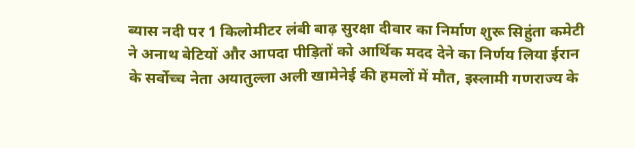ब्यास नदी पर 1 किलोमीटर लंबी बाढ़ सुरक्षा दीवार का निर्माण शुरू सिहुंता कमेटी ने अनाथ बेटियों और आपदा पीड़ितों को आर्थिक मदद देने का निर्णय लिया ईरान के सर्वोच्च नेता अयातुल्ला अली खामेनेई की हमलों में मौत, इस्लामी गणराज्य के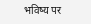भविष्य पर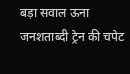बड़ा सवाल ऊना जनशताब्दी ट्रेन की चपेट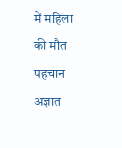में महिला की मौत पहचान अज्ञात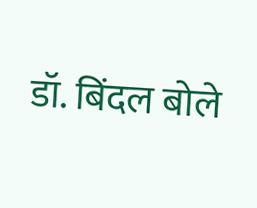डॉ. बिंदल बोले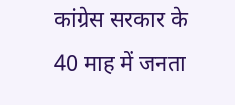कांग्रेस सरकार के 40 माह में जनता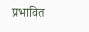प्रभावित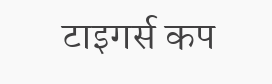टाइगर्स कप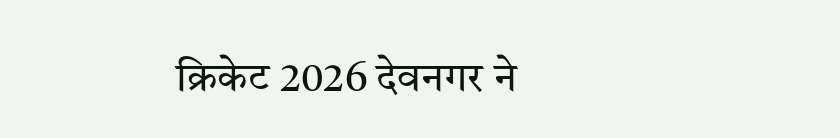क्रिकेट 2026 देवनगर ने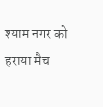श्याम नगर को हराया मैच